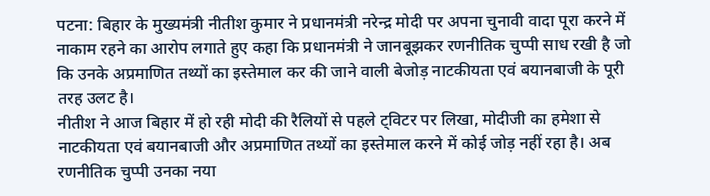पटना: बिहार के मुख्यमंत्री नीतीश कुमार ने प्रधानमंत्री नरेन्द्र मोदी पर अपना चुनावी वादा पूरा करने में नाकाम रहने का आरोप लगाते हुए कहा कि प्रधानमंत्री ने जानबूझकर रणनीतिक चुप्पी साध रखी है जो कि उनके अप्रमाणित तथ्यों का इस्तेमाल कर की जाने वाली बेजोड़ नाटकीयता एवं बयानबाजी के पूरी तरह उलट है।
नीतीश ने आज बिहार में हो रही मोदी की रैलियों से पहले ट्विटर पर लिखा, मोदीजी का हमेशा से नाटकीयता एवं बयानबाजी और अप्रमाणित तथ्यों का इस्तेमाल करने में कोई जोड़ नहीं रहा है। अब रणनीतिक चुप्पी उनका नया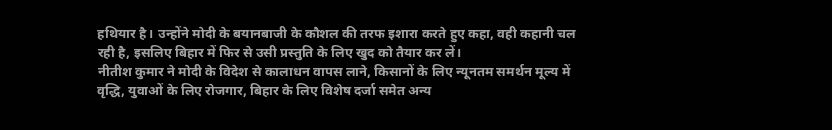हथियार है। उन्होंने मोदी के बयानबाजी के कौशल की तरफ इशारा करते हुए कहा, वही कहानी चल रही है, इसलिए बिहार में फिर से उसी प्रस्तुति के लिए खुद को तैयार कर लें।
नीतीश कुमार ने मोदी के विदेश से कालाधन वापस लाने, किसानों के लिए न्यूनतम समर्थन मूल्य में वृद्धि, युवाओं के लिए रोजगार, बिहार के लिए विशेष दर्जा समेत अन्य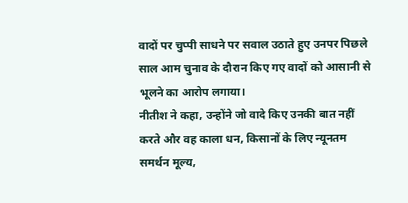वादों पर चुप्पी साधने पर सवाल उठाते हुए उनपर पिछले साल आम चुनाव के दौरान किए गए वादों को आसानी से भूलने का आरोप लगाया।
नीतीश ने कहा, उन्होंने जो वादे किए उनकी बात नहीं करते और वह काला धन, किसानों के लिए न्यूनतम समर्थन मूल्य,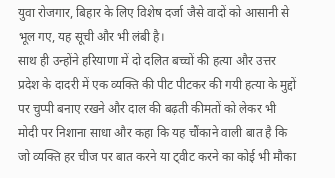युवा रोजगार, बिहार के लिए विशेष दर्जा जैसे वादों को आसानी से भूल गए, यह सूची और भी लंबी है।
साथ ही उन्होंने हरियाणा में दो दलित बच्चों की हत्या और उत्तर प्रदेश के दादरी में एक व्यक्ति की पीट पीटकर की गयी हत्या के मुद्दों पर चुप्पी बनाए रखने और दाल की बढ़ती कीमतों को लेकर भी मोदी पर निशाना साधा और कहा कि यह चौंकाने वाली बात है कि जो व्यक्ति हर चीज पर बात करने या ट्वीट करने का कोई भी मौका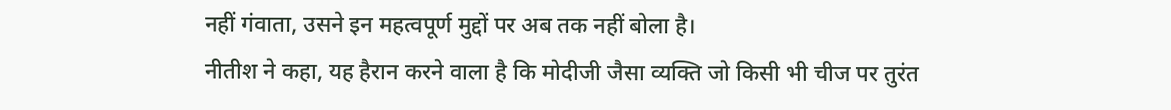नहीं गंवाता, उसने इन महत्वपूर्ण मुद्दों पर अब तक नहीं बोला है।
नीतीश ने कहा, यह हैरान करने वाला है कि मोदीजी जैसा व्यक्ति जो किसी भी चीज पर तुरंत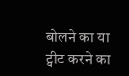बोलने का या ट्वीट करने का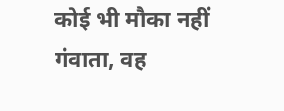कोई भी मौका नहीं गंवाता, वह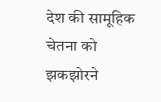देश की सामूहिक चेतना को झकझोरने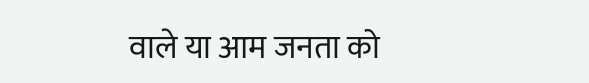वाले या आम जनता को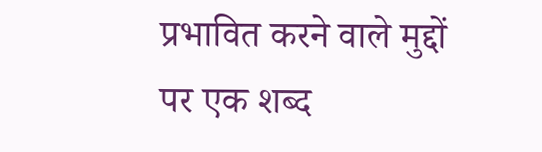प्रभावित करने वाले मुद्दों पर एक शब्द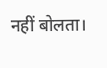नहीं बोलता।